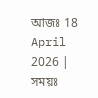আজঃ 18 April 2026 | সময়ঃ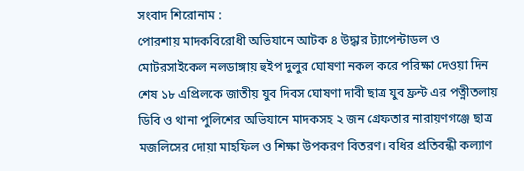সংবাদ শিরোনাম :
পোরশায় মাদকবিরোধী অভিযানে আটক ৪ উদ্ধার ট্যাপেন্টাডল ও মোটরসাইকেল নলডাঙ্গায় হুইপ দুলুর ঘোষণা নকল করে পরিক্ষা দেওয়া দিন শেষ ১৮ এপ্রিলকে জাতীয় যুব দিবস ঘোষণা দাবী ছাত্র যুব ফ্রন্ট এর পত্নীতলায় ডিবি ও থানা পুলিশের অভিযানে মাদকসহ ২ জন গ্রেফতার নারায়ণগঞ্জে ছাত্র মজলিসের দোয়া মাহফিল ও শিক্ষা উপকরণ বিতরণ। বধির প্রতিবন্ধী কল্যাণ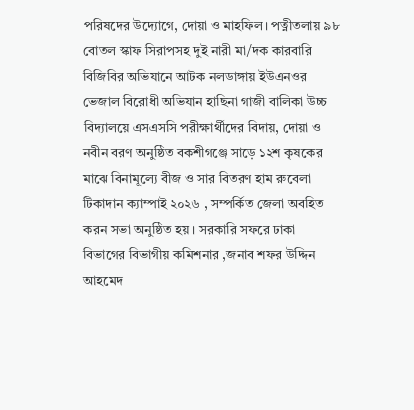পরিষদের উদ্যোগে, দোয়া ও মাহফিল। পত্নীতলায় ৯৮ বোতল স্কাফ সিরাপসহ দুই নারী মা/দক কারবারি বিজিবির অভিযানে আটক নলডাঙ্গায় ইউএনওর ভেজাল বিরোধী অভিযান হাছিনা গাজী বালিকা উচ্চ বিদ্যালয়ে এসএসসি পরীক্ষার্থীদের বিদায়, দোয়া ও নবীন বরণ অনুষ্ঠিত বকশীগঞ্জে সাড়ে ১২শ কৃষকের মাঝে বিনামূল্যে বীজ ও সার বিতরণ হাম রুবেলা টিকাদান ক্যাম্পাই ২০২৬ , সম্পর্কিত জেলা অবহিত করন সভা অনুষ্ঠিত হয়। সরকারি সফরে ঢাকা বিভাগের বিভাগীয় কমিশনার ,জনাব শফর উদ্দিন আহমেদ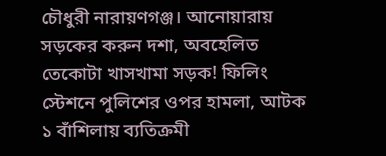চৌধুরী নারায়ণগঞ্জ। আনোয়ারায় সড়কের করুন দশা, অবহেলিত তেকোটা খাসখামা সড়ক! ফিলিং স্টেশনে পুলিশের ওপর হামলা, আটক ১ বাঁশিলায় ব্যতিক্রমী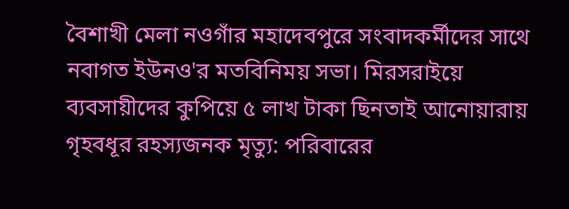বৈশাখী মেলা নওগাঁর মহাদেবপুরে সংবাদকর্মীদের সাথে নবাগত ইউনও'র মতবিনিময় সভা। মিরসরাইয়ে ব্যবসায়ীদের কুপিয়ে ৫ লাখ টাকা ছিনতাই আনোয়ারায় গৃহবধূর রহস্যজনক মৃত্যু: পরিবারের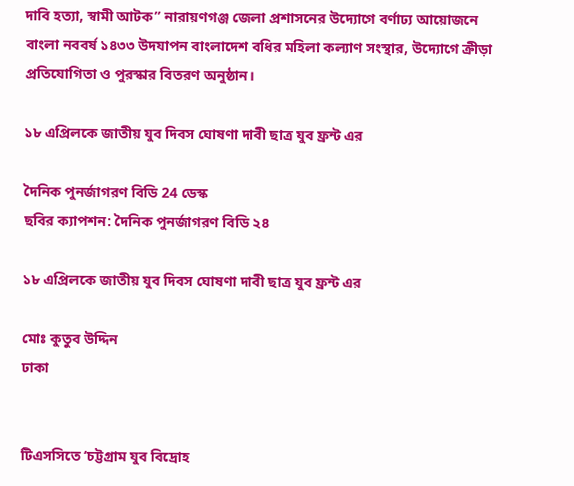দাবি হত্যা, স্বামী আটক” নারায়ণগঞ্জ জেলা প্রশাসনের উদ্যোগে বর্ণাঢ্য আয়োজনে বাংলা নববর্ষ ১৪৩৩ উদযাপন বাংলাদেশ বধির মহিলা কল্যাণ সংস্থার, উদ্যোগে ক্রীড়া প্রতিযোগিতা ও পুরস্কার বিতরণ অনুষ্ঠান।

১৮ এপ্রিলকে জাতীয় যুব দিবস ঘোষণা দাবী ছাত্র যুব ফ্রন্ট এর

দৈনিক পুনর্জাগরণ বিডি 24 ডেস্ক
ছবির ক্যাপশন: দৈনিক পুনর্জাগরণ বিডি ২৪

১৮ এপ্রিলকে জাতীয় যুব দিবস ঘোষণা দাবী ছাত্র যুব ফ্রন্ট এর

মোঃ কুতুব উদ্দিন
ঢাকা


টিএসসিতে ‘চট্টগ্রাম যুব বিদ্রোহ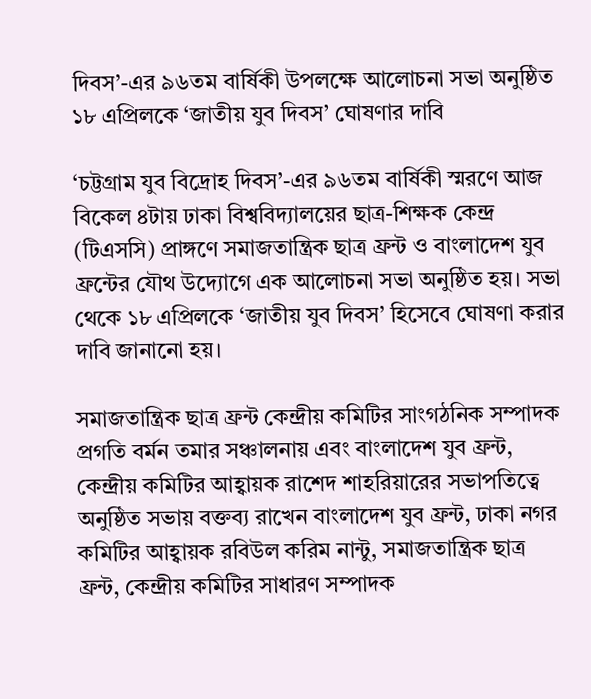দিবস’-এর ৯৬তম বার্ষিকী উপলক্ষে আলোচনা সভা অনুষ্ঠিত
১৮ এপ্রিলকে ‘জাতীয় যুব দিবস’ ঘোষণার দাবি

‘চট্টগ্রাম যুব বিদ্রোহ দিবস’-এর ৯৬তম বার্ষিকী স্মরণে আজ বিকেল ৪টায় ঢাকা বিশ্ববিদ্যালয়ের ছাত্র-শিক্ষক কেন্দ্র (টিএসসি) প্রাঙ্গণে সমাজতান্ত্রিক ছাত্র ফ্রন্ট ও বাংলাদেশ যুব ফ্রন্টের যৌথ উদ্যোগে এক আলোচনা সভা অনুষ্ঠিত হয়। সভা থেকে ১৮ এপ্রিলকে ‘জাতীয় যুব দিবস’ হিসেবে ঘোষণা করার দাবি জানানো হয়।

সমাজতান্ত্রিক ছাত্র ফ্রন্ট কেন্দ্রীয় কমিটির সাংগঠনিক সম্পাদক প্রগতি বর্মন তমার সঞ্চালনায় এবং বাংলাদেশ যুব ফ্রন্ট, কেন্দ্রীয় কমিটির আহ্বায়ক রাশেদ শাহরিয়ারের সভাপতিত্বে অনুষ্ঠিত সভায় বক্তব্য রাখেন বাংলাদেশ যুব ফ্রন্ট, ঢাকা নগর কমিটির আহ্বায়ক রবিউল করিম নান্টু, সমাজতান্ত্রিক ছাত্র ফ্রন্ট, কেন্দ্রীয় কমিটির সাধারণ সম্পাদক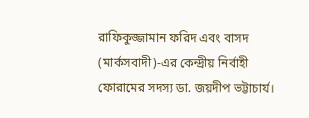রাফিকুজ্জামান ফরিদ এবং বাসদ (মার্কসবাদী)-এর কেন্দ্রীয় নির্বাহী ফোরামের সদস্য ডা. জয়দীপ ভট্টাচার্য।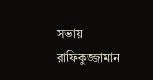সভায় রাফিকুজ্জামান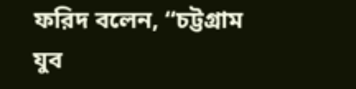ফরিদ বলেন, “চট্টগ্রাম যুব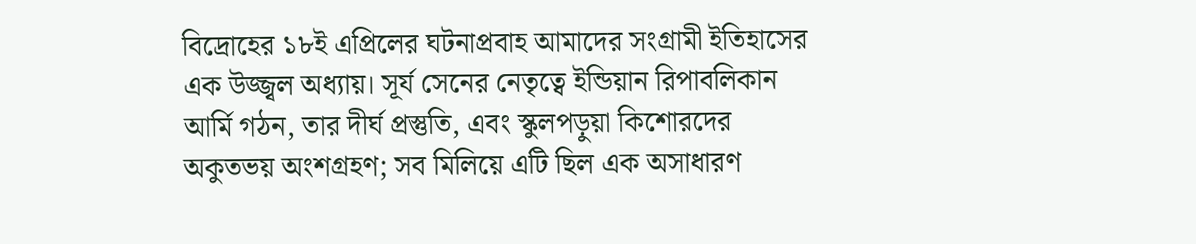বিদ্রোহের ১৮ই এপ্রিলের ঘটনাপ্রবাহ আমাদের সংগ্রামী ইতিহাসের এক উজ্জ্বল অধ্যায়। সূর্য সেনের নেতৃত্বে ইন্ডিয়ান রিপাবলিকান আর্মি গঠন, তার দীর্ঘ প্রস্তুতি, এবং স্কুলপড়ুয়া কিশোরদের অকুতভয় অংশগ্রহণ; সব মিলিয়ে এটি ছিল এক অসাধারণ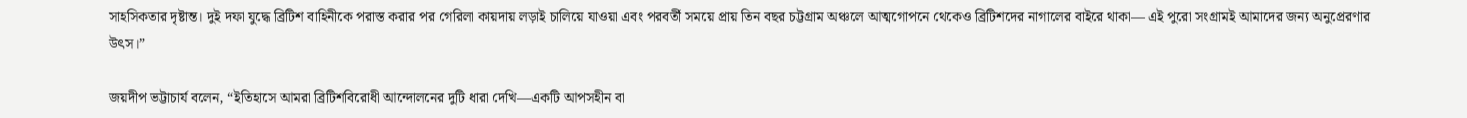সাহসিকতার দৃষ্টান্ত। দুই দফা যুদ্ধে ব্রিটিশ বাহিনীকে পরাস্ত করার পর গেরিলা কায়দায় লড়াই চালিয়ে যাওয়া এবং পরবর্তী সময়ে প্রায় তিন বছর চট্টগ্রাম অঞ্চলে আত্মগোপনে থেকেও ব্রিটিশদের নাগালের বাইরে থাকা— এই পুরো সংগ্রামই আমাদের জন্য অনুপ্রেরণার উৎস।”

জয়দীপ ভট্টাচার্য বলেন, “ইতিহাসে আমরা ব্রিটিশবিরোধী আন্দোলনের দুটি ধারা দেখি—একটি আপসহীন বা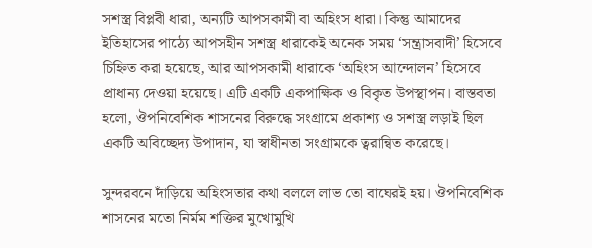সশস্ত্র বিপ্লবী ধারা, অন্যটি আপসকামী বা অহিংস ধারা। কিন্তু আমাদের ইতিহাসের পাঠ্যে আপসহীন সশস্ত্র ধারাকেই অনেক সময় ‘সন্ত্রাসবাদী’ হিসেবে চিহ্নিত করা হয়েছে, আর আপসকামী ধারাকে ‘অহিংস আন্দোলন’ হিসেবে প্রাধান্য দেওয়া হয়েছে। এটি একটি একপাক্ষিক ও বিকৃত উপস্থাপন। বাস্তবতা হলো, ঔপনিবেশিক শাসনের বিরুদ্ধে সংগ্রামে প্রকাশ্য ও সশস্ত্র লড়াই ছিল একটি অবিচ্ছেদ্য উপাদান, যা স্বাধীনতা সংগ্রামকে ত্বরান্বিত করেছে।

সুন্দরবনে দাঁড়িয়ে অহিংসতার কথা বললে লাভ তো বাঘেরই হয়। ঔপনিবেশিক শাসনের মতো নির্মম শক্তির মুখোমুখি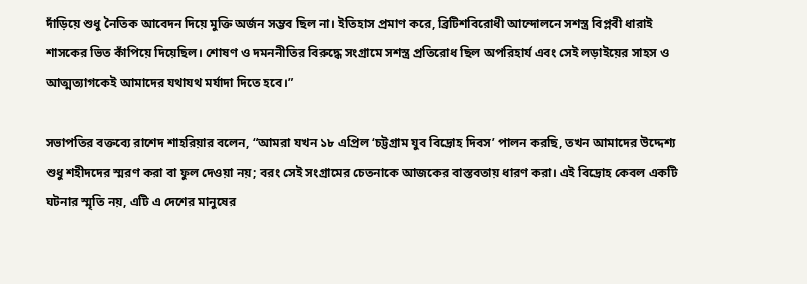দাঁড়িয়ে শুধু নৈতিক আবেদন দিয়ে মুক্তি অর্জন সম্ভব ছিল না। ইতিহাস প্রমাণ করে, ব্রিটিশবিরোধী আন্দোলনে সশস্ত্র বিপ্লবী ধারাই শাসকের ভিত কাঁপিয়ে দিয়েছিল। শোষণ ও দমননীতির বিরুদ্ধে সংগ্রামে সশস্ত্র প্রতিরোধ ছিল অপরিহার্য এবং সেই লড়াইয়ের সাহস ও আত্মত্যাগকেই আমাদের যথাযথ মর্যাদা দিতে হবে।”

সভাপতির বক্তব্যে রাশেদ শাহরিয়ার বলেন, “আমরা যখন ১৮ এপ্রিল ‘চট্টগ্রাম যুব বিদ্রোহ দিবস’ পালন করছি, তখন আমাদের উদ্দেশ্য শুধু শহীদদের স্মরণ করা বা ফুল দেওয়া নয়; বরং সেই সংগ্রামের চেতনাকে আজকের বাস্তবতায় ধারণ করা। এই বিদ্রোহ কেবল একটি ঘটনার স্মৃতি নয়, এটি এ দেশের মানুষের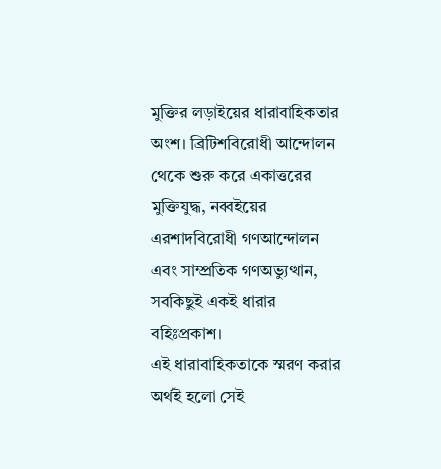মুক্তির লড়াইয়ের ধারাবাহিকতার অংশ। ব্রিটিশবিরোধী আন্দোলন থেকে শুরু করে একাত্তরের মুক্তিযুদ্ধ, নব্বইয়ের এরশাদবিরোধী গণআন্দোলন এবং সাম্প্রতিক গণঅভ্যুত্থান, সবকিছুই একই ধারার বহিঃপ্রকাশ।
এই ধারাবাহিকতাকে স্মরণ করার অর্থই হলো সেই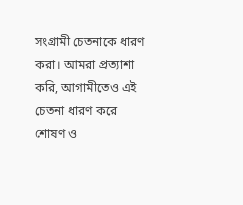সংগ্রামী চেতনাকে ধারণ করা। আমরা প্রত্যাশা করি, আগামীতেও এই চেতনা ধারণ করে শোষণ ও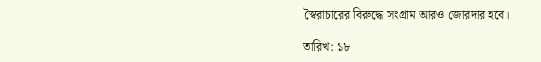স্বৈরাচারের বিরুদ্ধে সংগ্রাম আরও জোরদার হবে।

তারিখ: ১৮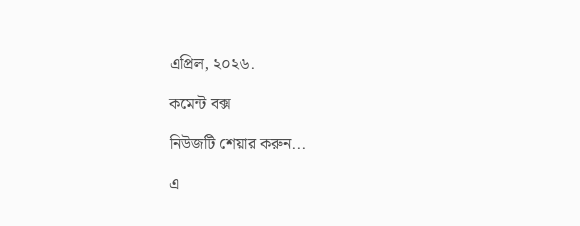এপ্রিল, ২০২৬.

কমেন্ট বক্স

নিউজটি শেয়ার করুন...

এ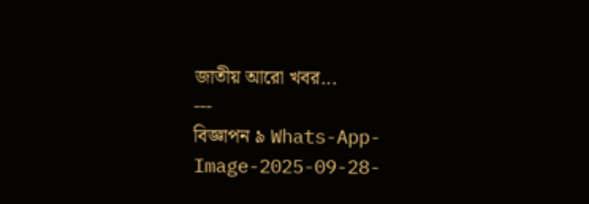জাতীয় আরো খবর...
---
বিজ্ঞাপন ৯ Whats-App-Image-2025-09-28-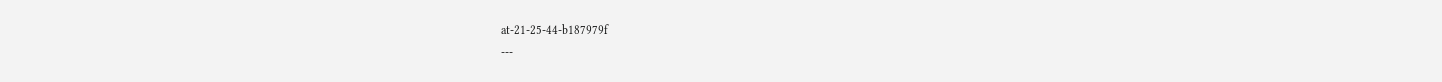at-21-25-44-b187979f
---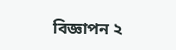বিজ্ঞাপন ২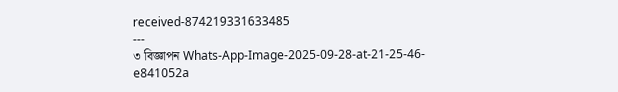received-874219331633485
---
৩ বিজ্ঞাপন Whats-App-Image-2025-09-28-at-21-25-46-e841052a